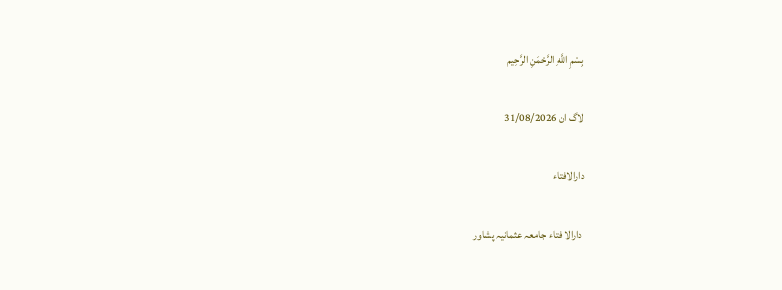بِسْمِ اللَّهِ الرَّحْمَنِ الرَّحِيم

لاگ ان 31/08/2026

دارالافتاء

 دارالا فتاء جامعہ عثمانیہ پشاور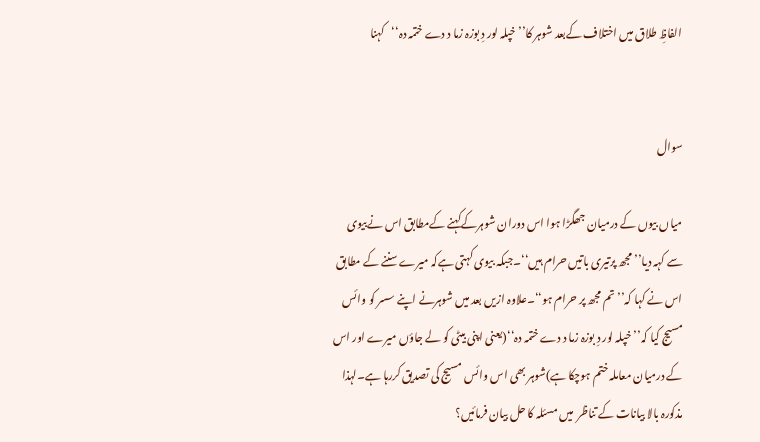الفاظِ طلاق میں اختلاف کےبعد شوہر کا’’ خپلہ لور دِ بوزہ زما د دے ختمہ دہ‘‘کہنا


سوال

میاں بیوں کے درمیان جھگڑا ہوا اس دوران شوہرکےکہنے کےمطابق اس نےبیوی سے کہہ دیا’’مجھ پرتیری باتیں حرام ہیں‘‘۔جبکہ بیوی کہتی ہےکہ میرے سننے کے مطابق اس نے کہا کہ’’ تم مجھ پر حرام ہو‘‘۔علاوہ ازیں بعد میں شوہرنے اپنے سسر کو وائس مسیج کیا کہ’’خپلہ لور دِ بوزہ زما د دے ختمہ دہ‘‘(یعنی اپنی بیٹی کو لے جاؤں میرے اور اس کے درمیان معاملہ ختم ہوچکا ہے)شوہر بھی اس وائس مسیج کی تصدیق کررہا ہے۔لہذا مذکورہ بالا بیانات کے تناظر  میں مسئلہ کا حل بیان فرمائیں؟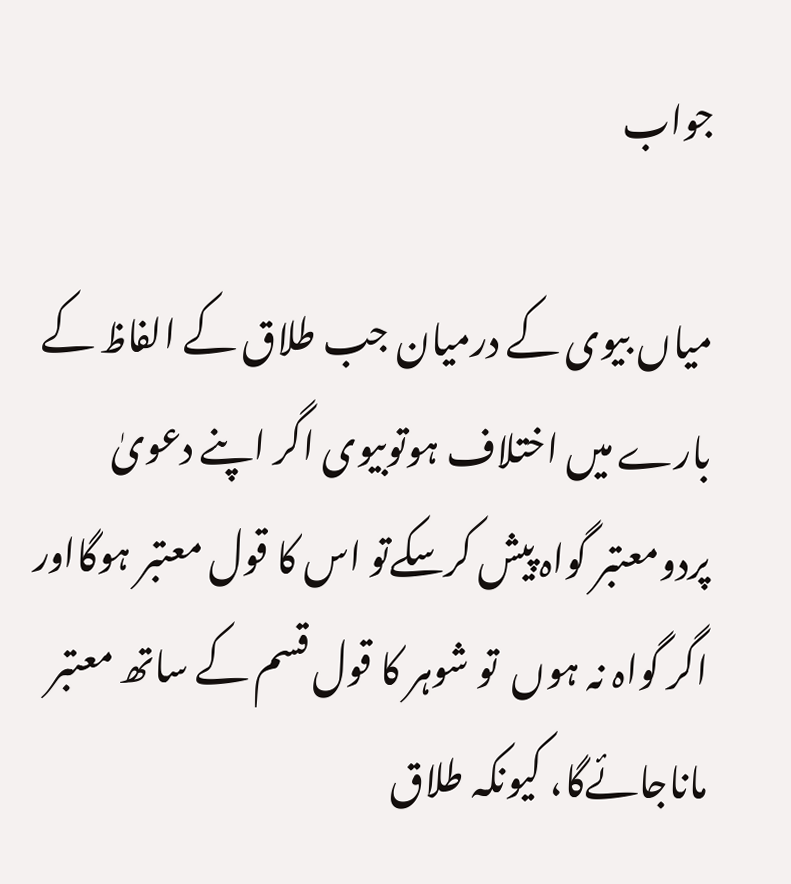جواب

میاں بیوی کے درمیان جب طلاق کے الفاظ کے بارے میں اختلاف ہوتوبیوی اگر اپنے دعویٰ پردومعتبر گواہ پیش کرسکےتو اس کا قول معتبر ہوگااور اگر گواہ نہ ہوں  تو شوہر کا قول قسم کے ساتھ معتبر ماناجائےگا، کیونکہ طلاق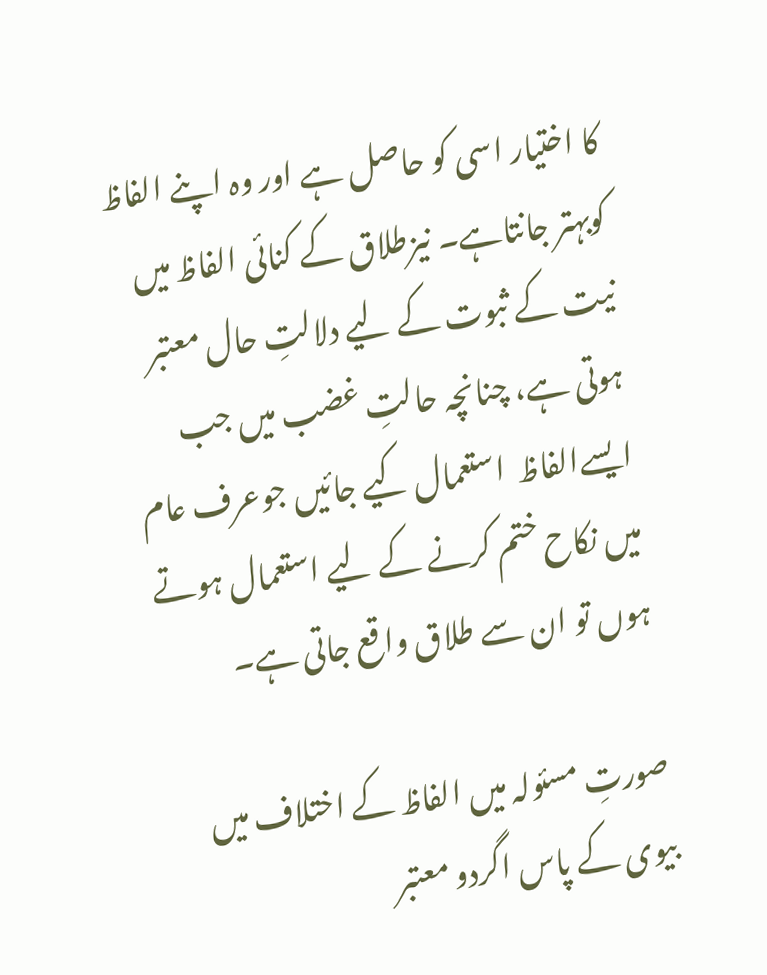کا اختیار اسی کو حاصل ہے اور وہ اپنے الفاظ کوبہتر جانتاہے۔ نیزطلاق کے کنائی الفاظ میں نیت کے ثبوت کے لیے دلالتِ حال معتبر ہوتی ہے، چنانچہ حالتِ غضب میں جب ایسےالفاظ  استعمال کیے جائیں جوعرف عام میں نکاح ختم کرنے کے لیے استعمال ہوتے ہوں تو ان سے طلاق واقع جاتی ہے۔

صورتِ مسئولہ میں الفاظ کے اختلاف میں بیوی کے پاس اگردو معتبر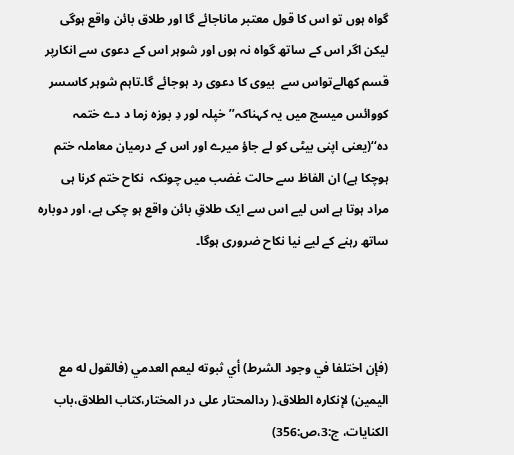گواہ ہوں تو اس کا قول معتبر ماناجائے گا اور طلاق بائن واقع ہوگی لیکن اگر اس کے ساتھ گواہ نہ ہوں اور شوہر اس کے دعوی سے انکارپر قسم کھالےتواس سے  بیوی کا دعوی رد ہوجائے گا۔تاہم شوہر کاسسر کووائس میسج میں یہ کہناکہ’’خپلہ لور دِ بوزہ زما د دے ختمہ دہ‘‘(یعنی اپنی بیٹی کو لے جاؤ میرے اور اس کے درمیان معاملہ ختم ہوچکا ہے) ان الفاظ سے حالت غضب میں چونکہ  نکاح ختم کرنا ہی مراد ہوتا ہے اس لیے اس سے ایک طلاقِ بائن واقع ہو چکی ہے، اور دوبارہ ساتھ رہنے کے لیے نیا نکاح ضروری ہوگا۔



(فإن اختلفا في وجود الشرط) أي ثبوته ليعم العدمي (فالقول له مع اليمين) لإنكاره الطلاق.( ردالمحتار على در المختار،كتاب الطلاق،باب الكنايات، ج:3،ص:356)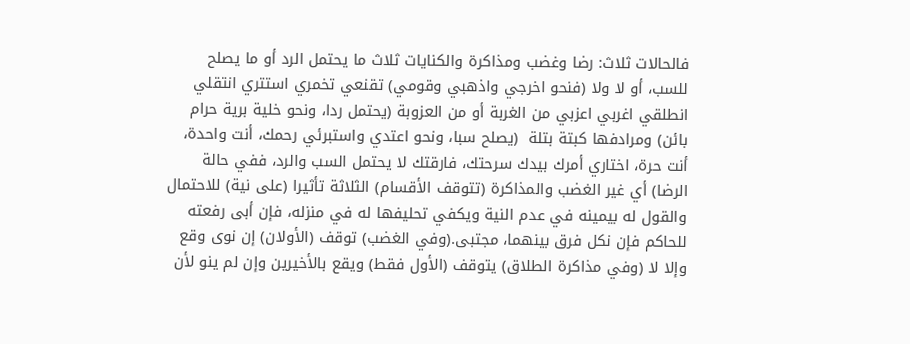فالحالات ثلاث: رضا وغضب ومذاكرة والكنايات ثلاث ما يحتمل الرد أو ما يصلح للسب، أو لا ولا (فنحو اخرجي واذهبي وقومي) تقنعي تخمري استتري انتقلي انطلقي اغربي اعزبي من الغربة أو من العزوبة (يحتمل ردا، ونحو خلية برية حرام بائن) ومرادفها كبتة بتلة  (يصلح سبا، ونحو اعتدي واستبرئي رحمك، أنت واحدة، أنت حرة، اختاري أمرك بيدك سرحتك، فارقتك لا يحتمل السب والرد، ففي حالة الرضا) أي غير الغضب والمذاكرة (تتوقف الأقسام) الثلاثة تأثيرا (على نية) للاحتمال والقول له بيمينه في عدم النية ويكفي تحليفها له في منزله، فإن أبى رفعته للحاكم فإن نكل فرق بينهما، مجتبى.(وفي الغضب) توقف (الأولان) إن نوى وقع وإلا لا (وفي مذاكرة الطلاق) يتوقف (الأول فقط) ويقع بالأخيرين وإن لم ينو لأن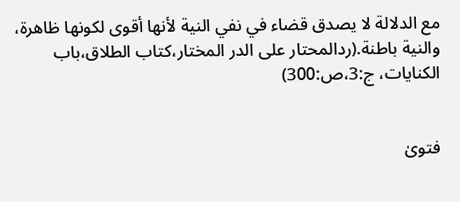مع الدلالة لا يصدق قضاء في نفي النية لأنها أقوى لكونها ظاهرة، والنية باطنة.(ردالمحتار على الدر المختار،كتاب الطلاق،باب الكنايات، ج:3،ص:300)


فتویٰ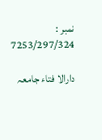نمبر : 7253/297/324

دارالا فتاء جامعہ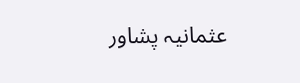عثمانیہ پشاور